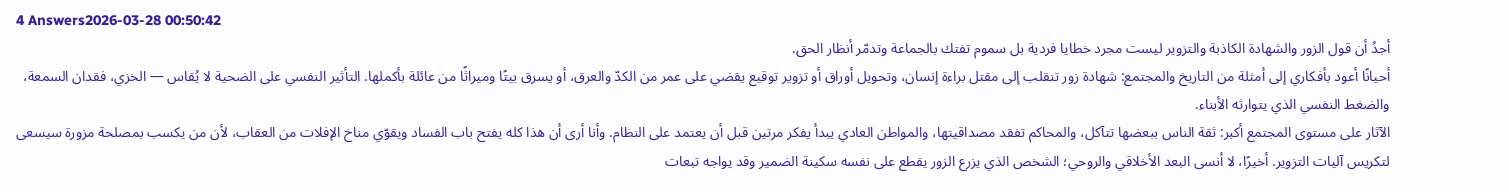4 Answers2026-03-28 00:50:42
أجدُ أن قول الزور والشهادة الكاذبة والتزوير ليست مجرد خطايا فردية بل سموم تفتك بالجماعة وتدمّر أنظار الحق.
أحيانًا أعود بأفكاري إلى أمثلة من التاريخ والمجتمع: شهادة زور تنقلب إلى مقتل براءة إنسان، وتحويل أوراق أو تزوير توقيع يقضي على عمر من الكدّ والعرق، أو يسرق بيتًا وميراثًا من عائلة بأكملها. التأثير النفسي على الضحية لا يُقاس — الخزي، فقدان السمعة، والضغط النفسي الذي يتوارثه الأبناء.
الآثار على مستوى المجتمع أكبر: ثقة الناس ببعضها تتآكل، والمحاكم تفقد مصداقيتها، والمواطن العادي يبدأ يفكر مرتين قبل أن يعتمد على النظام. وأنا أرى أن هذا كله يفتح باب الفساد ويقوّي مناخ الإفلات من العقاب، لأن من يكسب بمصلحة مزورة سيسعى لتكريس آليات التزوير. أخيرًا، لا أنسى البعد الأخلاقي والروحي؛ الشخص الذي يزرع الزور يقطع على نفسه سكينة الضمير وقد يواجه تبعات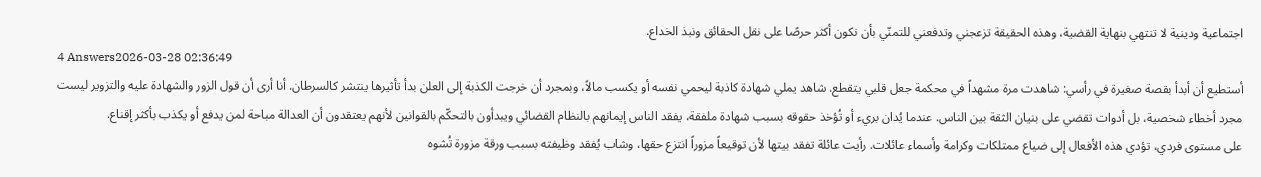اجتماعية ودينية لا تنتهي بنهاية القضية، وهذه الحقيقة تزعجني وتدفعني للتمنّي بأن نكون أكثر حرصًا على نقل الحقائق ونبذ الخداع.
4 Answers2026-03-28 02:36:49
أستطيع أن أبدأ بقصة صغيرة في رأسي: شاهدت مرة مشهداً في محكمة جعل قلبي يتقطع. شاهد يملي شهادة كاذبة ليحمي نفسه أو يكسب مالاً، وبمجرد أن خرجت الكذبة إلى العلن بدأ تأثيرها ينتشر كالسرطان. أنا أرى أن قول الزور والشهادة عليه والتزوير ليست مجرد أخطاء شخصية، بل أدوات تقضي على بنيان الثقة بين الناس. عندما يُدان بريء أو تُؤخذ حقوقه بسبب شهادة ملفقة، يفقد الناس إيمانهم بالنظام القضائي ويبدأون بالتحكّم بالقوانين لأنهم يعتقدون أن العدالة مباحة لمن يدفع أو يكذب بأكثر إقناع.
على مستوى فردي، تؤدي هذه الأفعال إلى ضياع ممتلكات وكرامة وأسماء عائلات. رأيت عائلة تفقد بيتها لأن توقيعاً مزوراً انتزع حقها، وشاب يُفقد وظيفته بسبب ورقة مزورة تُشوه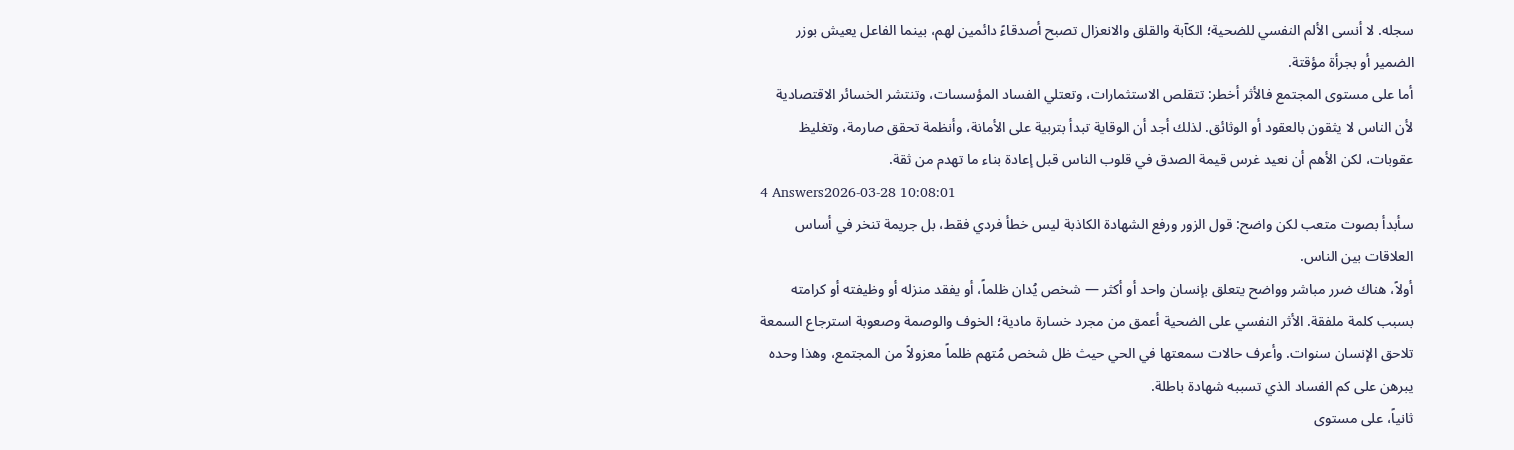سجله. لا أنسى الألم النفسي للضحية؛ الكآبة والقلق والانعزال تصبح أصدقاءً دائمين لهم، بينما الفاعل يعيش بوزر الضمير أو بجرأة مؤقتة.
أما على مستوى المجتمع فالأثر أخطر: تتقلص الاستثمارات، وتعتلي الفساد المؤسسات، وتنتشر الخسائر الاقتصادية لأن الناس لا يثقون بالعقود أو الوثائق. لذلك أجد أن الوقاية تبدأ بتربية على الأمانة، وأنظمة تحقق صارمة، وتغليظ عقوبات، لكن الأهم أن نعيد غرس قيمة الصدق في قلوب الناس قبل إعادة بناء ما تهدم من ثقة.
4 Answers2026-03-28 10:08:01
سأبدأ بصوت متعب لكن واضح: قول الزور ورفع الشهادة الكاذبة ليس خطأ فردي فقط، بل جريمة تنخر في أساس العلاقات بين الناس.
أولاً، هناك ضرر مباشر وواضح يتعلق بإنسان واحد أو أكثر — شخص يُدان ظلماً، أو يفقد منزله أو وظيفته أو كرامته بسبب كلمة ملفقة. الأثر النفسي على الضحية أعمق من مجرد خسارة مادية؛ الخوف والوصمة وصعوبة استرجاع السمعة تلاحق الإنسان سنوات. وأعرف حالات سمعتها في الحي حيث ظل شخص مُتهم ظلماً معزولاً من المجتمع، وهذا وحده يبرهن على كم الفساد الذي تسببه شهادة باطلة.
ثانياً، على مستوى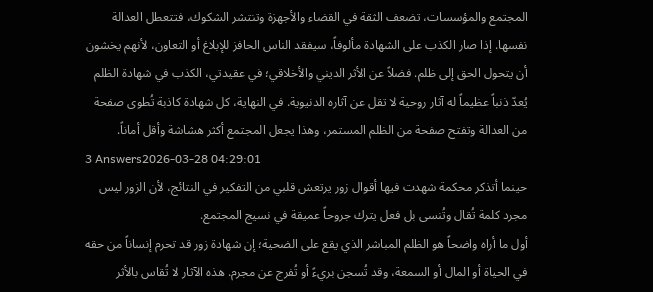المجتمع والمؤسسات، تضعف الثقة في القضاء والأجهزة وتنتشر الشكوك، فتتعطل العدالة نفسها. إذا صار الكذب على الشهادة مألوفاً، سيفقد الناس الحافز للإبلاغ أو التعاون، لأنهم يخشون أن يتحول الحق إلى ظلم. فضلاً عن الأثر الديني والأخلاقي؛ في عقيدتي، الكذب في شهادة الظلم يُعدّ ذنباً عظيماً له آثار روحية لا تقل عن آثاره الدنيوية. في النهاية، كل شهادة كاذبة تُطوى صفحة من العدالة وتفتح صفحة من الظلم المستمر، وهذا يجعل المجتمع أكثر هشاشة وأقل أماناً.
3 Answers2026-03-28 04:29:01
حينما أتذكر محكمة شهدت فيها أقوال زور يرتعش قلبي من التفكير في النتائج، لأن الزور ليس مجرد كلمة تُقال وتُنسى بل فعل يترك جروحاً عميقة في نسيج المجتمع.
أول ما أراه واضحاً هو الظلم المباشر الذي يقع على الضحية؛ إن شهادة زور قد تحرم إنساناً من حقه في الحياة أو المال أو السمعة، وقد تُسجن بريءً أو تُفرج عن مجرم. هذه الآثار لا تُقاس بالأثر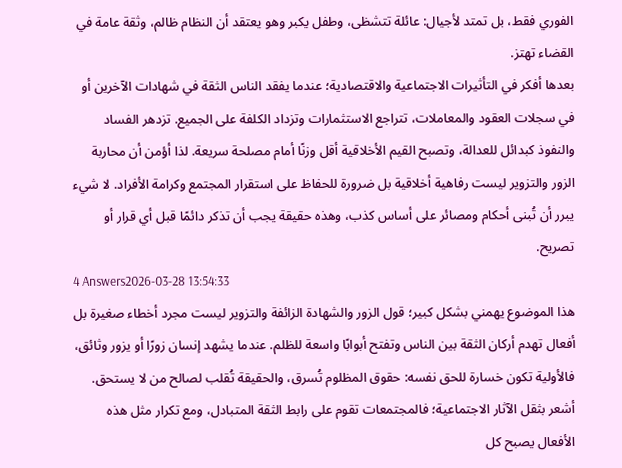الفوري فقط، بل تمتد لأجيال: عائلة تتشظى، وطفل يكبر وهو يعتقد أن النظام ظالم، وثقة عامة في القضاء تهتز.
بعدها أفكر في التأثيرات الاجتماعية والاقتصادية؛ عندما يفقد الناس الثقة في شهادات الآخرين أو في سجلات العقود والمعاملات، تتراجع الاستثمارات وتزداد الكلفة على الجميع. تزدهر الفساد والنفوذ كبدائل للعدالة، وتصبح القيم الأخلاقية أقل وزنًا أمام مصلحة سريعة. لذا أؤمن أن محاربة الزور والتزوير ليست رفاهية أخلاقية بل ضرورة للحفاظ على استقرار المجتمع وكرامة الأفراد. لا شيء يبرر أن تُبنى أحكام ومصائر على أساس كذب، وهذه حقيقة يجب أن تذكر دائمًا قبل أي قرار أو تصريح.
4 Answers2026-03-28 13:54:33
هذا الموضوع يهمني بشكل كبير؛ قول الزور والشهادة الزائفة والتزوير ليست مجرد أخطاء صغيرة بل أفعال تهدم أركان الثقة بين الناس وتفتح أبوابًا واسعة للظلم. عندما يشهد إنسان زورًا أو يزور وثائق، فالأولية تكون خسارة للحق نفسه: حقوق المظلوم تُسرق، والحقيقة تُقلب لصالح من لا يستحق.
أشعر بثقل الآثار الاجتماعية؛ فالمجتمعات تقوم على رابط الثقة المتبادل، ومع تكرار مثل هذه الأفعال يصبح كل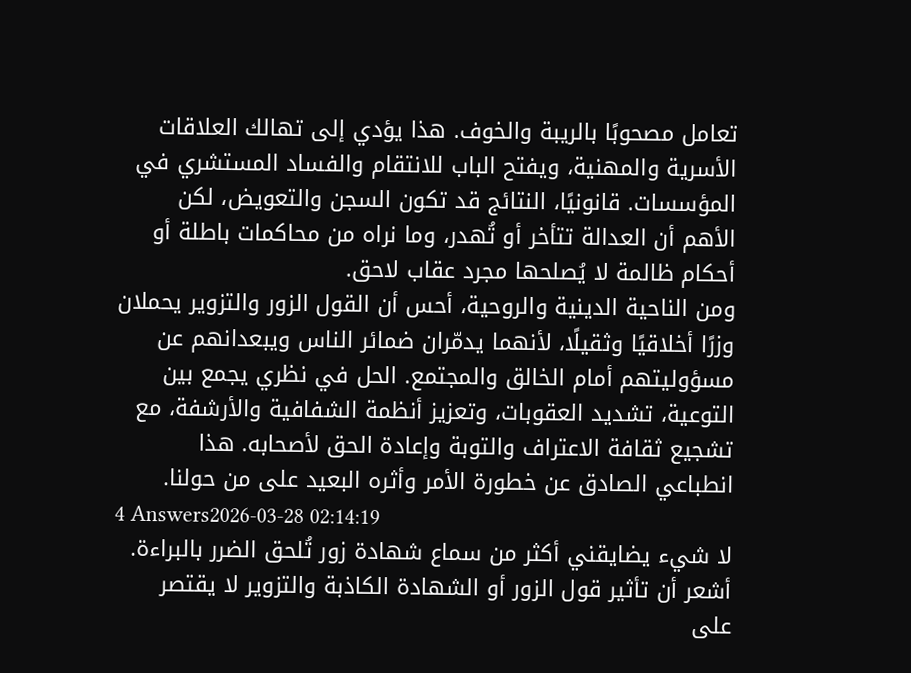تعامل مصحوبًا بالريبة والخوف. هذا يؤدي إلى تهالك العلاقات الأسرية والمهنية، ويفتح الباب للانتقام والفساد المستشري في المؤسسات. قانونيًا، النتائج قد تكون السجن والتعويض، لكن الأهم أن العدالة تتأخر أو تُهدر، وما نراه من محاكمات باطلة أو أحكام ظالمة لا يُصلحها مجرد عقاب لاحق.
ومن الناحية الدينية والروحية، أحس أن القول الزور والتزوير يحملان وزرًا أخلاقيًا وثقيلًا، لأنهما يدمّران ضمائر الناس ويبعدانهم عن مسؤوليتهم أمام الخالق والمجتمع. الحل في نظري يجمع بين التوعية، تشديد العقوبات، وتعزيز أنظمة الشفافية والأرشفة، مع تشجيع ثقافة الاعتراف والتوبة وإعادة الحق لأصحابه. هذا انطباعي الصادق عن خطورة الأمر وأثره البعيد على من حولنا.
4 Answers2026-03-28 02:14:19
لا شيء يضايقني أكثر من سماع شهادة زور تُلحق الضرر بالبراءة.
أشعر أن تأثير قول الزور أو الشهادة الكاذبة والتزوير لا يقتصر على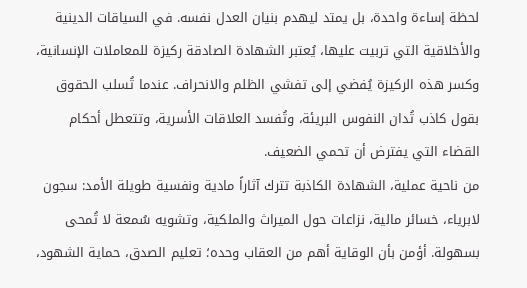لحظة إساءة واحدة، بل يمتد ليهدم بنيان العدل نفسه. في السياقات الدينية والأخلاقية التي تربيت عليها، يُعتبر الشهادة الصادقة ركيزة للمعاملات الإنسانية، وكسر هذه الركيزة يُفضي إلى تفشي الظلم والانحراف. عندما تُسلب الحقوق بقول كاذب تُدان النفوس البريئة، وتُفسد العلاقات الأسرية، وتتعطل أحكام القضاء التي يفترض أن تحمي الضعيف.
من ناحية عملية، الشهادة الكاذبة تترك آثاراً مادية ونفسية طويلة الأمد: سجون لابرياء، خسائر مالية، نزاعات حول الميراث والملكية، وتشويه سُمعة لا تُمحى بسهولة. أؤمن بأن الوقاية أهم من العقاب وحده؛ تعليم الصدق، حماية الشهود،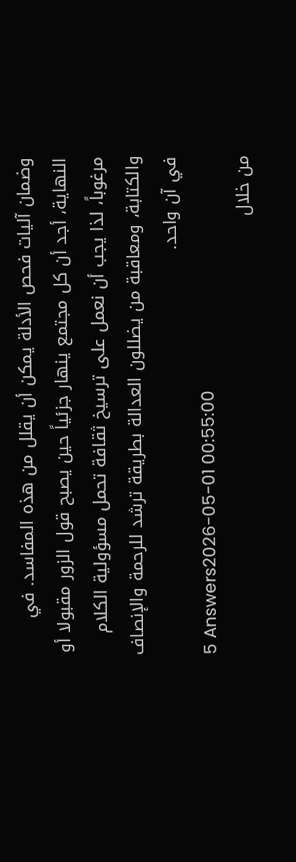وضمان آليات فحص الأدلة يمكن أن يقلل من هذه المفاسد. في النهاية، أجد أن كل مجتمع ينهار جزئياً حين يصبح قول الزور مقبولا أو مرغوباً، لذا يجب أن نعمل على ترسيخ ثقافة تحمل مسؤولية الكلام والكتابة، ومعاقبة من يضللون العدالة بطريقة ترشد للرحمة والإنصاف في آن واحد.
5 Answers2026-05-01 00:55:00
من خلال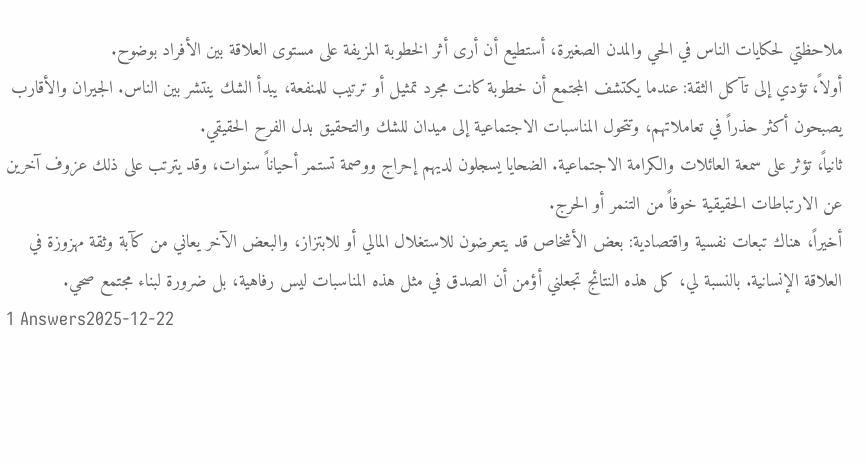ملاحظتي لحكايات الناس في الحي والمدن الصغيرة، أستطيع أن أرى أثر الخطوبة المزيفة على مستوى العلاقة بين الأفراد بوضوح.
أولاً، تؤدي إلى تآكل الثقة: عندما يكتشف المجتمع أن خطوبة كانت مجرد تمثيل أو ترتيب للمنفعة، يبدأ الشك ينتشر بين الناس. الجيران والأقارب يصبحون أكثر حذراً في تعاملاتهم، وتتحول المناسبات الاجتماعية إلى ميدان للشك والتحقيق بدل الفرح الحقيقي.
ثانياً، تؤثر على سمعة العائلات والكرامة الاجتماعية. الضحايا يسجلون لديهم إحراج ووصمة تستمر أحياناً سنوات، وقد يترتب على ذلك عزوف آخرين عن الارتباطات الحقيقية خوفاً من التنمر أو الحرج.
أخيراً، هناك تبعات نفسية واقتصادية: بعض الأشخاص قد يتعرضون للاستغلال المالي أو للابتزاز، والبعض الآخر يعاني من كآبة وثقة مهزوزة في العلاقة الإنسانية. بالنسبة لي، كل هذه النتائج تجعلني أؤمن أن الصدق في مثل هذه المناسبات ليس رفاهية، بل ضرورة لبناء مجتمع صحي.
1 Answers2025-12-22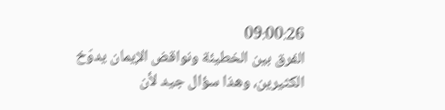09:00:26
الفرق بين الخطيئة ونواقض الإيمان يدوّخ الكثيرين، وهذا سؤال جيد لأن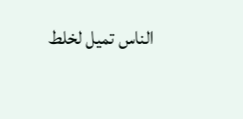الناس تميل لخلط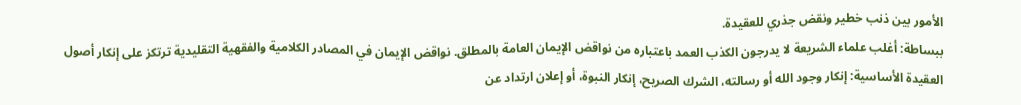الأمور بين ذنب خطير ونقض جذري للعقيدة.
ببساطة: أغلب علماء الشريعة لا يدرجون الكذب العمد باعتباره من نواقض الإيمان العامة بالمطلق. نواقض الإيمان في المصادر الكلامية والفقهية التقليدية ترتكز على إنكار أصول العقيدة الأساسية: إنكار وجود الله أو رسالته، الشرك الصريح، إنكار النبوة، أو إعلان ارتداد عن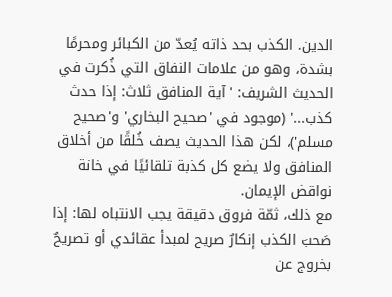الدين. الكذب بحد ذاته يُعدّ من الكبائر ومحرمًا بشدة، وهو من علامات النفاق التي ذُكرت في الحديث الشريف: 'آية المنافق ثلاث: إذا حدث كذب...' (موجود في 'صحيح البخاري' و'صحيح مسلم')، لكن هذا الحديث يصف خُلقًا من أخلاق المنافق ولا يضع كل كذبة تلقائيًا في خانة نواقض الإيمان.
مع ذلك، ثمّة فروق دقيقة يجب الانتباه لها: إذا صَحبَ الكذب إنكارٌ صريح لمبدأ عقائدي أو تصريحٌ بخروج عن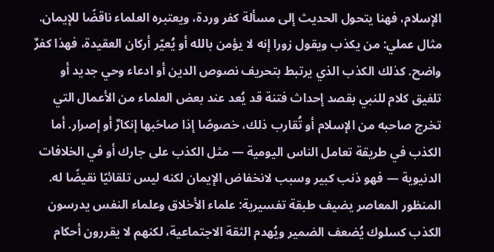الإسلام، فهنا يتحول الحديث إلى مسألة كفر وردة، ويعتبره العلماء ناقضًا للإيمان. مثال عملي: من يكذب ويقول زورا إنه لا يؤمن بالله أو يُعيّر أركان العقيدة، فهذا كفرٌ واضح. كذلك الكذب الذي يرتبط بتحريف نصوص الدين أو ادعاء وحي جديد أو تلفيق كلام للنبي بقصد إحداث فتنة قد يُعد عند بعض العلماء من الأعمال التي تخرج صاحبه من الإسلام أو تُقارب ذلك، خصوصًا إذا صاحَبها إنكارٌ أو إصرار. أما الكذب في طريقة تعامل الناس اليومية — مثل الكذب على جارك أو في الخلافات الدنيوية — فهو ذنب كبير وسبب لانخفاض الإيمان لكنه ليس تلقائيًا نقيضًا له.
المنظور المعاصر يضيف طبقة تفسيرية: علماء الأخلاق وعلماء النفس يدرسون الكذب كسلوك يُضعف الضمير ويُهدم الثقة الاجتماعية، لكنهم لا يقررون أحكام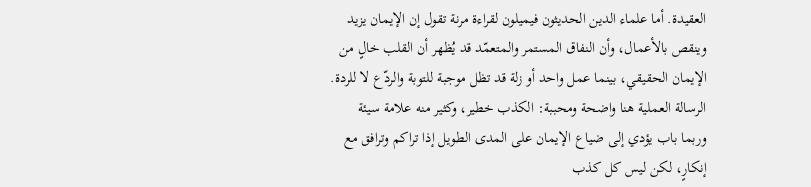العقيدة. أما علماء الدين الحديثون فيميلون لقراءة مرنة تقول إن الإيمان يزيد وينقص بالأعمال، وأن النفاق المستمر والمتعمّد قد يُظهر أن القلب خالٍ من الإيمان الحقيقي، بينما عمل واحد أو زلة قد تظل موجبة للتوبة والردّع لا للردة. الرسالة العملية هنا واضحة ومحببة: الكذب خطير، وكثير منه علامة سيئة وربما باب يؤدي إلى ضياع الإيمان على المدى الطويل إذا تراكم وترافق مع إنكارٍ، لكن ليس كل كذب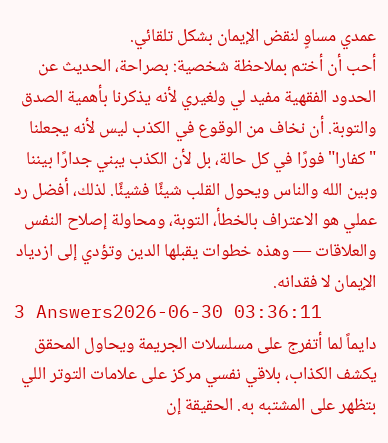عمدي مساوٍ لنقض الإيمان بشكل تلقائي.
أحب أن أختم بملاحظة شخصية: بصراحة، الحديث عن الحدود الفقهية مفيد لي ولغيري لأنه يذكرنا بأهمية الصدق والتوبة. أن نخاف من الوقوع في الكذب ليس لأنه يجعلنا "كفارا" فورًا في كل حالة، بل لأن الكذب يبني جدارًا بيننا وبين الله والناس ويحول القلب شيئًا فشيئًا. لذلك، أفضل رد عملي هو الاعتراف بالخطأ، التوبة، ومحاولة إصلاح النفس والعلاقات — وهذه خطوات يقبلها الدين وتؤدي إلى ازدياد الإيمان لا فقدانه.
3 Answers2026-06-30 03:36:11
دايماً لما أتفرج على مسلسلات الجريمة ويحاول المحقق يكشف الكذاب، بلاقي نفسي مركز على علامات التوتر اللي بتظهر على المشتبه به. الحقيقة إن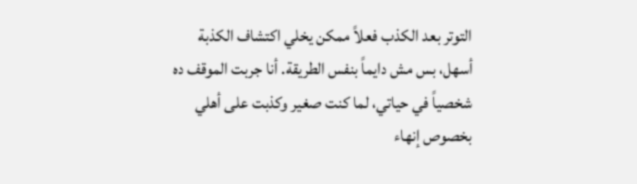التوتر بعد الكذب فعلاً ممكن يخلي اكتشاف الكذبة أسهل، بس مش دايماً بنفس الطريقة. أنا جربت الموقف ده شخصياً في حياتي، لما كنت صغير وكذبت على أهلي بخصوص إنهاء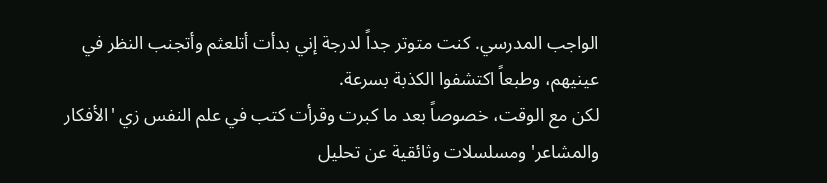الواجب المدرسي. كنت متوتر جداً لدرجة إني بدأت أتلعثم وأتجنب النظر في عينيهم، وطبعاً اكتشفوا الكذبة بسرعة.
لكن مع الوقت، خصوصاً بعد ما كبرت وقرأت كتب في علم النفس زي 'الأفكار والمشاعر' ومسلسلات وثائقية عن تحليل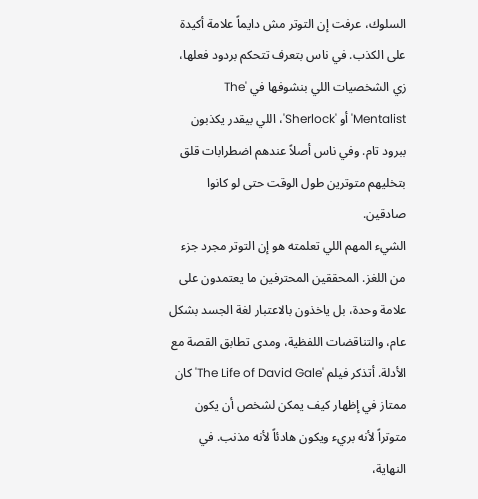السلوك، عرفت إن التوتر مش دايماً علامة أكيدة على الكذب. في ناس بتعرف تتحكم بردود فعلها، زي الشخصيات اللي بنشوفها في 'The Mentalist' أو 'Sherlock'، اللي بيقدر يكذبون ببرود تام. وفي ناس أصلاً عندهم اضطرابات قلق بتخليهم متوترين طول الوقت حتى لو كانوا صادقين.
الشيء المهم اللي تعلمته هو إن التوتر مجرد جزء من اللغز. المحققين المحترفين ما يعتمدون على علامة وحدة، بل ياخذون بالاعتبار لغة الجسد بشكل عام، والتناقضات اللفظية، ومدى تطابق القصة مع الأدلة. أتذكر فيلم 'The Life of David Gale' كان ممتاز في إظهار كيف يمكن لشخص أن يكون متوتراً لأنه بريء ويكون هادئاً لأنه مذنب. في النهاية،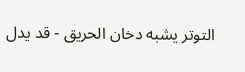التوتر يشبه دخان الحريق - قد يدل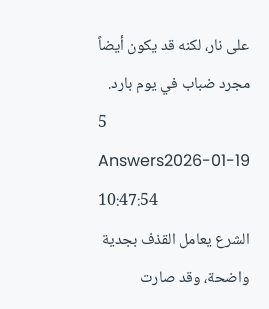على نار، لكنه قد يكون أيضاً مجرد ضباب في يوم بارد.
5 Answers2026-01-19 10:47:54
الشرع يعامل القذف بجدية واضحة، وقد صارت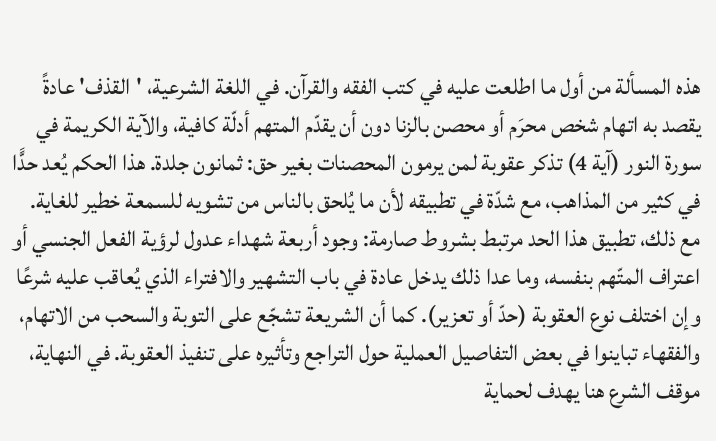هذه المسألة من أول ما اطلعت عليه في كتب الفقه والقرآن. في اللغة الشرعية، 'القذف' عادةً يقصد به اتهام شخص محرَم أو محصن بالزنا دون أن يقدّم المتهم أدلّة كافية، والآية الكريمة في سورة النور (آية 4) تذكر عقوبة لمن يرمون المحصنات بغير حق: ثمانون جلدة. هذا الحكم يُعد حدًّا في كثير من المذاهب، مع شدّة في تطبيقه لأن ما يُلحق بالناس من تشويه للسمعة خطير للغاية.
مع ذلك، تطبيق هذا الحد مرتبط بشروط صارمة: وجود أربعة شهداء عدول لرؤية الفعل الجنسي أو اعتراف المتّهم بنفسه، وما عدا ذلك يدخل عادة في باب التشهير والافتراء الذي يُعاقب عليه شرعًا وإن اختلف نوع العقوبة (حدّ أو تعزير). كما أن الشريعة تشجّع على التوبة والسحب من الاتهام، والفقهاء تباينوا في بعض التفاصيل العملية حول التراجع وتأثيره على تنفيذ العقوبة. في النهاية، موقف الشرع هنا يهدف لحماية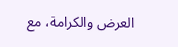العرض والكرامة، مع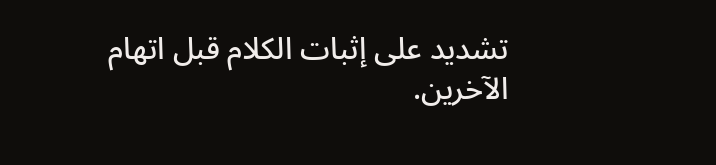تشديد على إثبات الكلام قبل اتهام الآخرين.